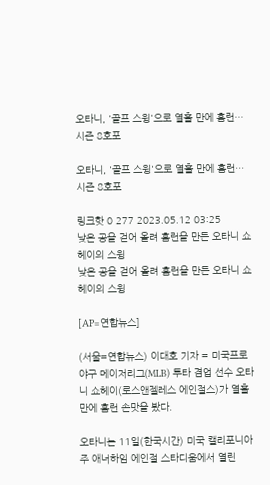오타니, '골프 스윙'으로 열흘 만에 홈런…시즌 8호포

오타니, '골프 스윙'으로 열흘 만에 홈런…시즌 8호포

링크핫 0 277 2023.05.12 03:25
낮은 공을 걷어 올려 홈런을 만든 오타니 쇼헤이의 스윙
낮은 공을 걷어 올려 홈런을 만든 오타니 쇼헤이의 스윙

[AP=연합뉴스]

(서울=연합뉴스) 이대호 기자 = 미국프로야구 메이저리그(MLB) 투타 겸업 선수 오타니 쇼헤이(로스앤젤레스 에인절스)가 열흘 만에 홈런 손맛을 봤다.

오타니는 11일(한국시간) 미국 캘리포니아주 애너하임 에인절 스타디움에서 열린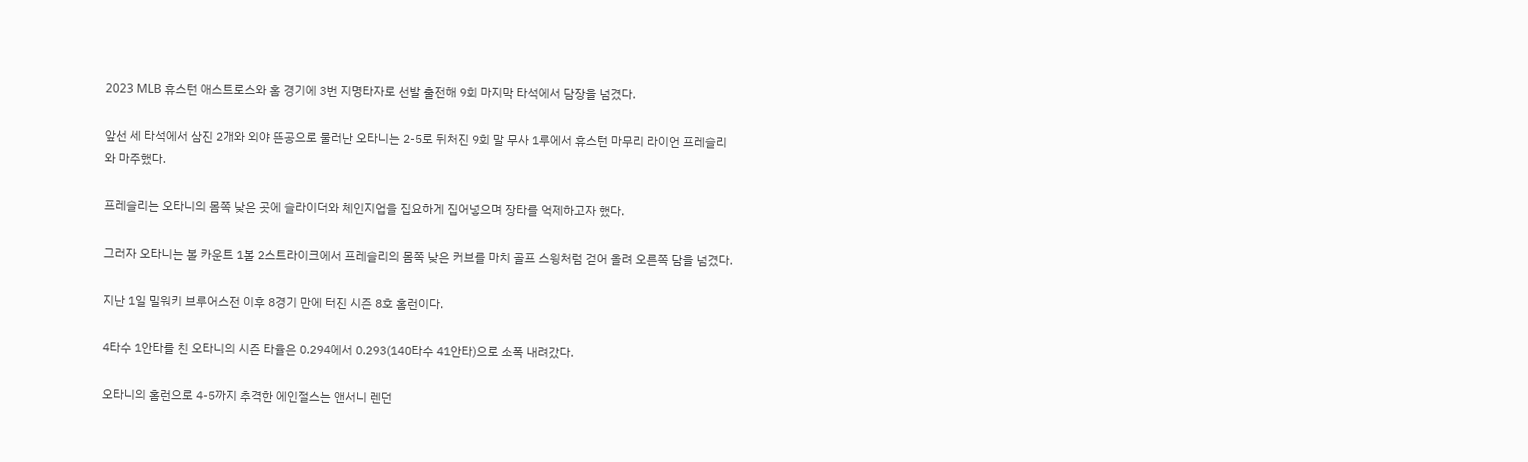2023 MLB 휴스턴 애스트로스와 홈 경기에 3번 지명타자로 선발 출전해 9회 마지막 타석에서 담장을 넘겼다.

앞선 세 타석에서 삼진 2개와 외야 뜬공으로 물러난 오타니는 2-5로 뒤처진 9회 말 무사 1루에서 휴스턴 마무리 라이언 프레슬리와 마주했다.

프레슬리는 오타니의 몸쪽 낮은 곳에 슬라이더와 체인지업을 집요하게 집어넣으며 장타를 억제하고자 했다.

그러자 오타니는 볼 카운트 1볼 2스트라이크에서 프레슬리의 몸쪽 낮은 커브를 마치 골프 스윙처럼 걷어 올려 오른쪽 담을 넘겼다.

지난 1일 밀워키 브루어스전 이후 8경기 만에 터진 시즌 8호 홈런이다.

4타수 1안타를 친 오타니의 시즌 타율은 0.294에서 0.293(140타수 41안타)으로 소폭 내려갔다.

오타니의 홈런으로 4-5까지 추격한 에인절스는 앤서니 렌던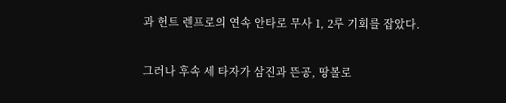과 헌트 렌프로의 연속 안타로 무사 1, 2루 기회를 잡았다.

그러나 후속 세 타자가 삼진과 뜬공, 땅볼로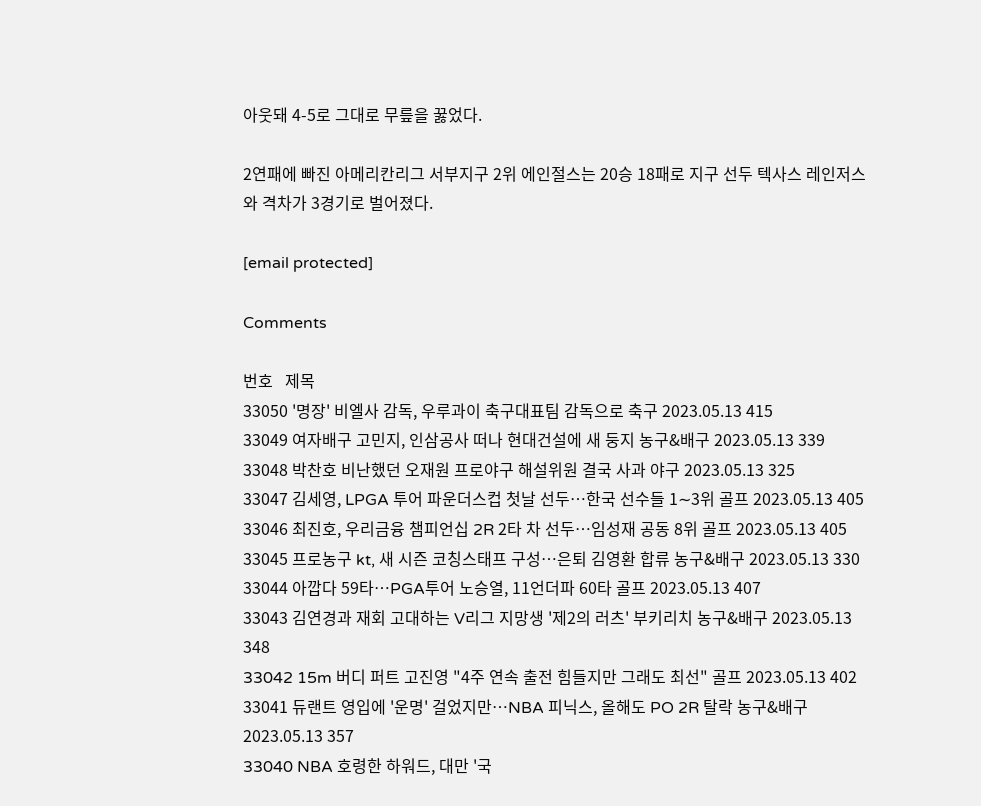아웃돼 4-5로 그대로 무릎을 꿇었다.

2연패에 빠진 아메리칸리그 서부지구 2위 에인절스는 20승 18패로 지구 선두 텍사스 레인저스와 격차가 3경기로 벌어졌다.

[email protected]

Comments

번호   제목
33050 '명장' 비엘사 감독, 우루과이 축구대표팀 감독으로 축구 2023.05.13 415
33049 여자배구 고민지, 인삼공사 떠나 현대건설에 새 둥지 농구&배구 2023.05.13 339
33048 박찬호 비난했던 오재원 프로야구 해설위원 결국 사과 야구 2023.05.13 325
33047 김세영, LPGA 투어 파운더스컵 첫날 선두…한국 선수들 1∼3위 골프 2023.05.13 405
33046 최진호, 우리금융 챔피언십 2R 2타 차 선두…임성재 공동 8위 골프 2023.05.13 405
33045 프로농구 kt, 새 시즌 코칭스태프 구성…은퇴 김영환 합류 농구&배구 2023.05.13 330
33044 아깝다 59타…PGA투어 노승열, 11언더파 60타 골프 2023.05.13 407
33043 김연경과 재회 고대하는 V리그 지망생 '제2의 러츠' 부키리치 농구&배구 2023.05.13 348
33042 15m 버디 퍼트 고진영 "4주 연속 출전 힘들지만 그래도 최선" 골프 2023.05.13 402
33041 듀랜트 영입에 '운명' 걸었지만…NBA 피닉스, 올해도 PO 2R 탈락 농구&배구 2023.05.13 357
33040 NBA 호령한 하워드, 대만 '국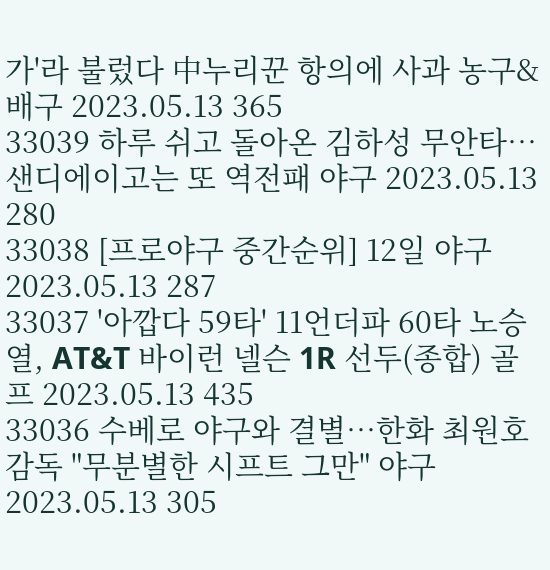가'라 불렀다 中누리꾼 항의에 사과 농구&배구 2023.05.13 365
33039 하루 쉬고 돌아온 김하성 무안타…샌디에이고는 또 역전패 야구 2023.05.13 280
33038 [프로야구 중간순위] 12일 야구 2023.05.13 287
33037 '아깝다 59타' 11언더파 60타 노승열, AT&T 바이런 넬슨 1R 선두(종합) 골프 2023.05.13 435
33036 수베로 야구와 결별…한화 최원호 감독 "무분별한 시프트 그만" 야구 2023.05.13 305